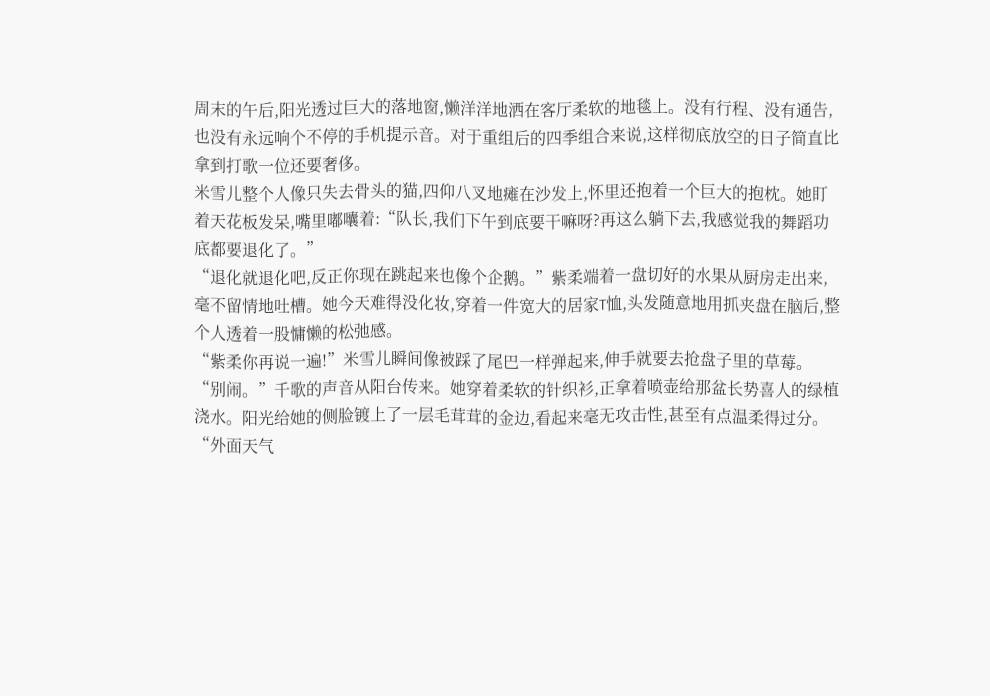周末的午后,阳光透过巨大的落地窗,懒洋洋地洒在客厅柔软的地毯上。没有行程、没有通告,也没有永远响个不停的手机提示音。对于重组后的四季组合来说,这样彻底放空的日子简直比拿到打歌一位还要奢侈。
米雪儿整个人像只失去骨头的猫,四仰八叉地瘫在沙发上,怀里还抱着一个巨大的抱枕。她盯着天花板发呆,嘴里嘟囔着:“队长,我们下午到底要干嘛呀?再这么躺下去,我感觉我的舞蹈功底都要退化了。”
“退化就退化吧,反正你现在跳起来也像个企鹅。”紫柔端着一盘切好的水果从厨房走出来,毫不留情地吐槽。她今天难得没化妆,穿着一件宽大的居家T恤,头发随意地用抓夹盘在脑后,整个人透着一股慵懒的松弛感。
“紫柔你再说一遍!”米雪儿瞬间像被踩了尾巴一样弹起来,伸手就要去抢盘子里的草莓。
“别闹。”千歌的声音从阳台传来。她穿着柔软的针织衫,正拿着喷壶给那盆长势喜人的绿植浇水。阳光给她的侧脸镀上了一层毛茸茸的金边,看起来毫无攻击性,甚至有点温柔得过分。
“外面天气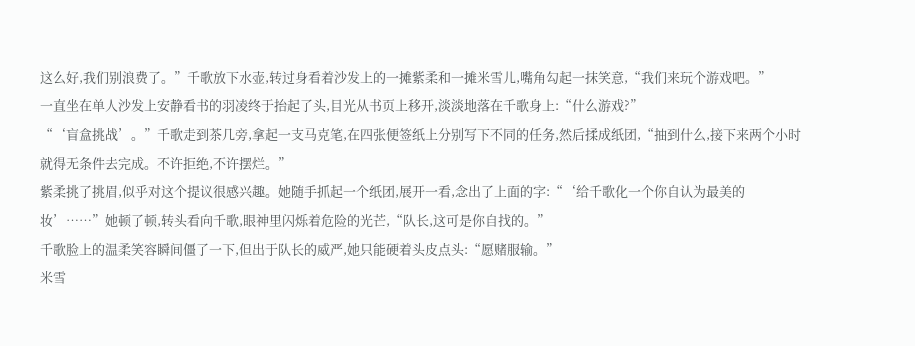这么好,我们别浪费了。”千歌放下水壶,转过身看着沙发上的一摊紫柔和一摊米雪儿,嘴角勾起一抹笑意,“我们来玩个游戏吧。”
一直坐在单人沙发上安静看书的羽凌终于抬起了头,目光从书页上移开,淡淡地落在千歌身上:“什么游戏?”
“‘盲盒挑战’。”千歌走到茶几旁,拿起一支马克笔,在四张便签纸上分别写下不同的任务,然后揉成纸团,“抽到什么,接下来两个小时就得无条件去完成。不许拒绝,不许摆烂。”
紫柔挑了挑眉,似乎对这个提议很感兴趣。她随手抓起一个纸团,展开一看,念出了上面的字:“‘给千歌化一个你自认为最美的妆’……”她顿了顿,转头看向千歌,眼神里闪烁着危险的光芒,“队长,这可是你自找的。”
千歌脸上的温柔笑容瞬间僵了一下,但出于队长的威严,她只能硬着头皮点头:“愿赌服输。”
米雪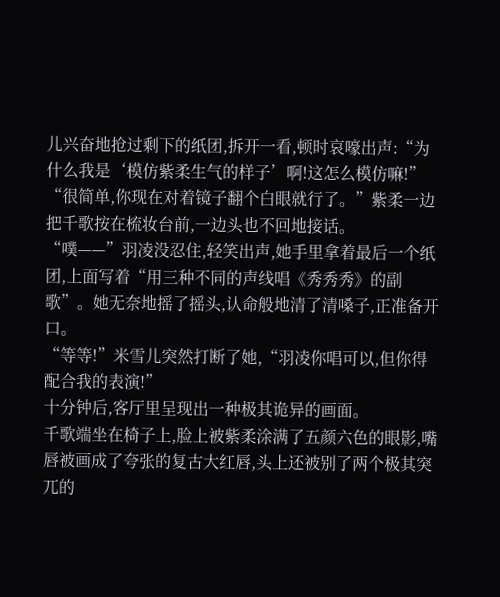儿兴奋地抢过剩下的纸团,拆开一看,顿时哀嚎出声:“为什么我是‘模仿紫柔生气的样子’啊!这怎么模仿嘛!”
“很简单,你现在对着镜子翻个白眼就行了。”紫柔一边把千歌按在梳妆台前,一边头也不回地接话。
“噗——”羽凌没忍住,轻笑出声,她手里拿着最后一个纸团,上面写着“用三种不同的声线唱《秀秀秀》的副歌”。她无奈地摇了摇头,认命般地清了清嗓子,正准备开口。
“等等!”米雪儿突然打断了她,“羽凌你唱可以,但你得配合我的表演!”
十分钟后,客厅里呈现出一种极其诡异的画面。
千歌端坐在椅子上,脸上被紫柔涂满了五颜六色的眼影,嘴唇被画成了夸张的复古大红唇,头上还被别了两个极其突兀的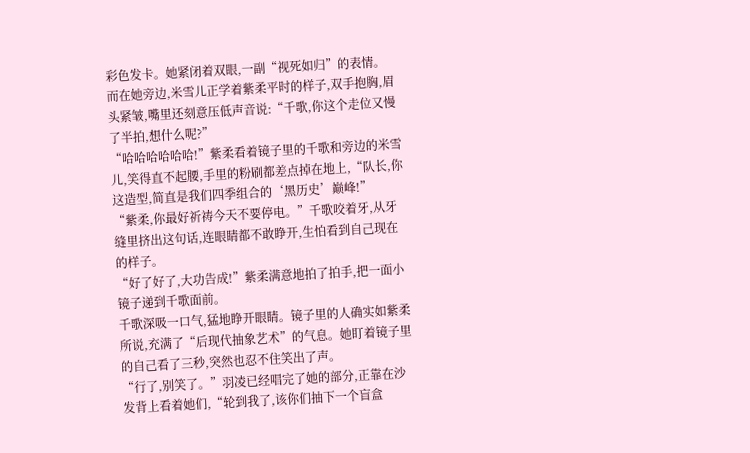彩色发卡。她紧闭着双眼,一副“视死如归”的表情。
而在她旁边,米雪儿正学着紫柔平时的样子,双手抱胸,眉头紧皱,嘴里还刻意压低声音说:“千歌,你这个走位又慢了半拍,想什么呢?”
“哈哈哈哈哈哈!”紫柔看着镜子里的千歌和旁边的米雪儿,笑得直不起腰,手里的粉刷都差点掉在地上,“队长,你这造型,简直是我们四季组合的‘黑历史’巅峰!”
“紫柔,你最好祈祷今天不要停电。”千歌咬着牙,从牙缝里挤出这句话,连眼睛都不敢睁开,生怕看到自己现在的样子。
“好了好了,大功告成!”紫柔满意地拍了拍手,把一面小镜子递到千歌面前。
千歌深吸一口气,猛地睁开眼睛。镜子里的人确实如紫柔所说,充满了“后现代抽象艺术”的气息。她盯着镜子里的自己看了三秒,突然也忍不住笑出了声。
“行了,别笑了。”羽凌已经唱完了她的部分,正靠在沙发背上看着她们,“轮到我了,该你们抽下一个盲盒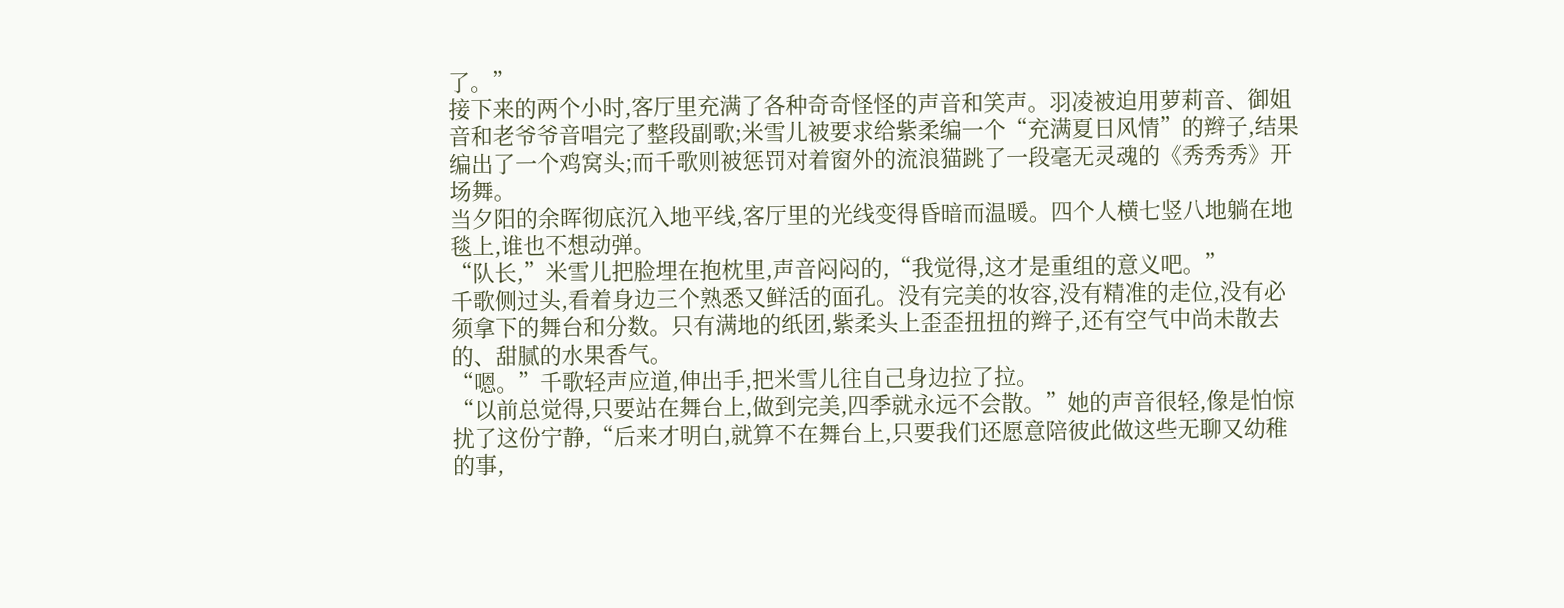了。”
接下来的两个小时,客厅里充满了各种奇奇怪怪的声音和笑声。羽凌被迫用萝莉音、御姐音和老爷爷音唱完了整段副歌;米雪儿被要求给紫柔编一个“充满夏日风情”的辫子,结果编出了一个鸡窝头;而千歌则被惩罚对着窗外的流浪猫跳了一段毫无灵魂的《秀秀秀》开场舞。
当夕阳的余晖彻底沉入地平线,客厅里的光线变得昏暗而温暖。四个人横七竖八地躺在地毯上,谁也不想动弹。
“队长,”米雪儿把脸埋在抱枕里,声音闷闷的,“我觉得,这才是重组的意义吧。”
千歌侧过头,看着身边三个熟悉又鲜活的面孔。没有完美的妆容,没有精准的走位,没有必须拿下的舞台和分数。只有满地的纸团,紫柔头上歪歪扭扭的辫子,还有空气中尚未散去的、甜腻的水果香气。
“嗯。”千歌轻声应道,伸出手,把米雪儿往自己身边拉了拉。
“以前总觉得,只要站在舞台上,做到完美,四季就永远不会散。”她的声音很轻,像是怕惊扰了这份宁静,“后来才明白,就算不在舞台上,只要我们还愿意陪彼此做这些无聊又幼稚的事,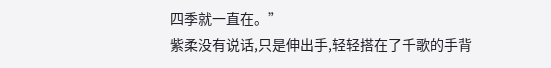四季就一直在。”
紫柔没有说话,只是伸出手,轻轻搭在了千歌的手背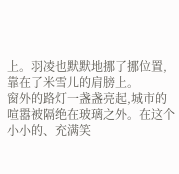上。羽凌也默默地挪了挪位置,靠在了米雪儿的肩膀上。
窗外的路灯一盏盏亮起,城市的喧嚣被隔绝在玻璃之外。在这个小小的、充满笑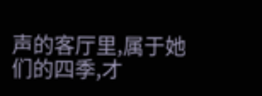声的客厅里,属于她们的四季,才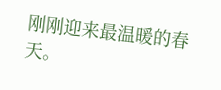刚刚迎来最温暖的春天。